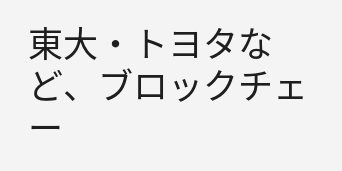東大・トヨタなど、ブロックチェー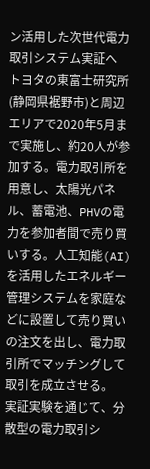ン活用した次世代電力取引システム実証へ
トヨタの東富士研究所(静岡県裾野市)と周辺エリアで2020年5月まで実施し、約20人が参加する。電力取引所を用意し、太陽光パネル、蓄電池、PHVの電力を参加者間で売り買いする。人工知能(AI)を活用したエネルギー管理システムを家庭などに設置して売り買いの注文を出し、電力取引所でマッチングして取引を成立させる。
実証実験を通じて、分散型の電力取引シ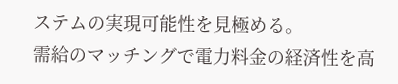ステムの実現可能性を見極める。
需給のマッチングで電力料金の経済性を高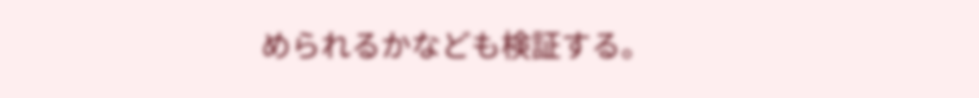められるかなども検証する。